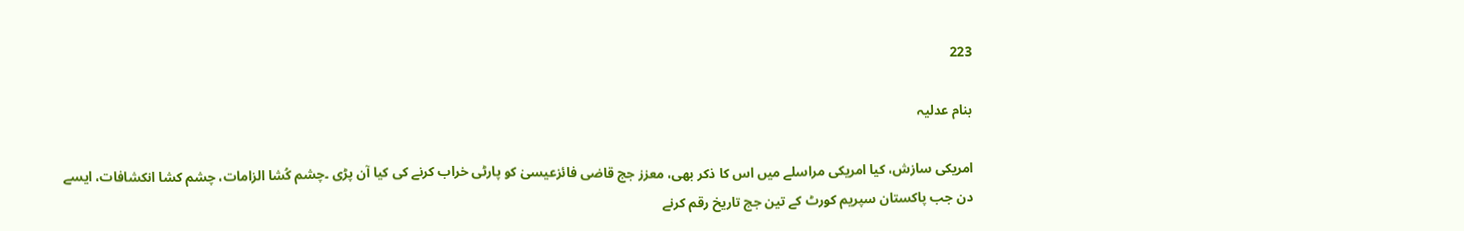223

بنام عدلیہ

امریکی سازش، کیا امریکی مراسلے میں اس کا ذکر بھی، معزز جج قاضی فائزعیسیٰ کو پارٹی خراب کرنے کی کیا آن پڑی ۔چشم کُشا الزامات، چشم کشا انکشافات، ایسے دن جب پاکستان سپریم کورٹ کے تین جج تاریخ رقم کرنے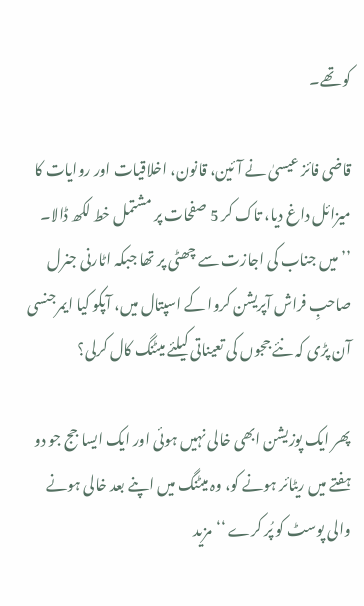کو تھے۔

قاضی فائز عیسیٰ نے آئین، قانون، اخلاقیات اور روایات کا میزائل داغ دیا، تاک کر 5 صفحات پر مشتمل خط لکھ ڈالا۔ ’’میں جناب کی اجازت سے چھٹی پر تھا جبکہ اٹارنی جنرل صاحبِ فراش آپریشن کروا کے اسپتال میں، آپکو کیا ایمرجنسی آن پڑی کہ نئے ججوں کی تعیناتی کیلئے میٹنگ کال کرلی؟

پھر ایک پوزیشن ابھی خالی نہیں ہوئی اور ایک ایسا جج جو دو ہفتے میں ریٹائر ہونے کو، وہ میٹنگ میں اپنے بعد خالی ہونے والی پوسٹ کو پُر کرے ‘‘مزید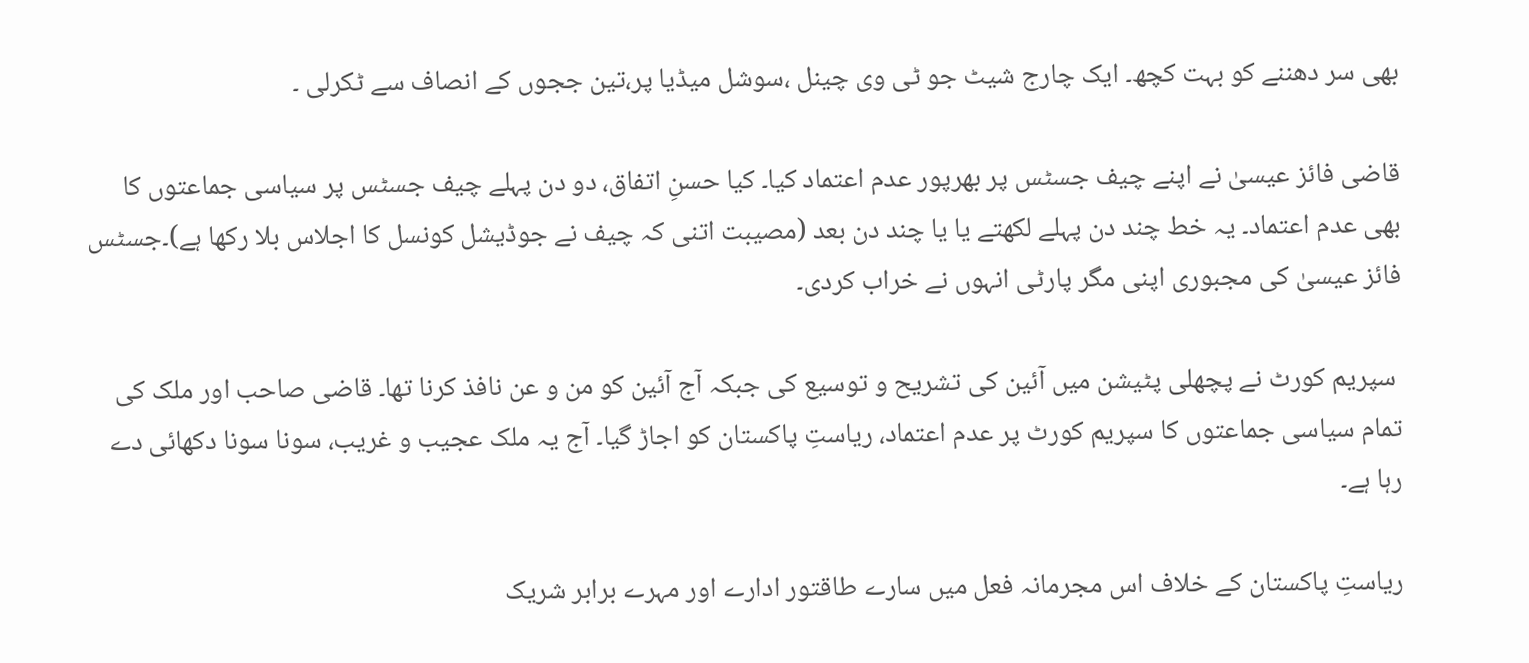بھی سر دھننے کو بہت کچھ۔ ایک چارج شیٹ جو ٹی وی چینل ،سوشل میڈیا پر،تین ججوں کے انصاف سے ٹکرلی ۔

قاضی فائز عیسیٰ نے اپنے چیف جسٹس پر بھرپور عدم اعتماد کیا۔ کیا حسنِ اتفاق، دو دن پہلے چیف جسٹس پر سیاسی جماعتوں کا بھی عدم اعتماد۔ یہ خط چند دن پہلے لکھتے یا یا چند دن بعد (مصیبت اتنی کہ چیف نے جوڈیشل کونسل کا اجلاس بلا رکھا ہے)۔جسٹس فائز عیسیٰ کی مجبوری اپنی مگر پارٹی انہوں نے خراب کردی۔

 سپریم کورٹ نے پچھلی پٹیشن میں آئین کی تشریح و توسیع کی جبکہ آج آئین کو من و عن نافذ کرنا تھا۔ قاضی صاحب اور ملک کی تمام سیاسی جماعتوں کا سپریم کورٹ پر عدم اعتماد، ریاستِ پاکستان کو اجاڑ گیا۔ آج یہ ملک عجیب و غریب، سونا سونا دکھائی دے رہا ہے۔

ریاستِ پاکستان کے خلاف اس مجرمانہ فعل میں سارے طاقتور ادارے اور مہرے برابر شریک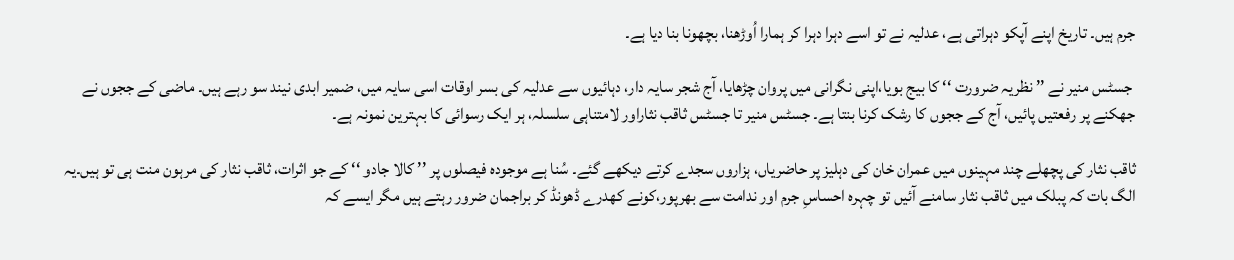جرم ہیں۔ تاریخ اپنے آپکو دہراتی ہے، عدلیہ نے تو اسے دہرا دہرا کر ہمارا اُوڑھنا، بچھونا بنا دیا ہے۔

 جسٹس منیر نے ’’ نظریہ ضرورت ‘‘ کا بیج بویا،اپنی نگرانی میں پروان چڑھایا، آج شجر سایہ دار، دہائیوں سے عدلیہ کی بسر اوقات اسی سایہ میں، ضمیر ابدی نیند سو رہے ہیں۔ ماضی کے ججوں نے جھکنے پر رفعتیں پائیں، آج کے ججوں کا رشک کرنا بنتا ہے۔ جسٹس منیر تا جسٹس ثاقب نثاراور لامتناہی سلسلہ، ہر ایک رسوائی کا بہترین نمونہ ہے۔

ثاقب نثار کی پچھلے چند مہینوں میں عمران خان کی دہلیز پر حاضریاں، ہزاروں سجدے کرتے دیکھے گئے۔ سُنا ہے موجودہ فیصلوں پر ’’ کالا جادو ‘‘ کے جو اثرات، ثاقب نثار کی مرہون منت ہی تو ہیں۔یہ الگ بات کہ پبلک میں ثاقب نثار سامنے آئیں تو چہرہ احساسِ جرم اور ندامت سے بھرپور،کونے کھدرے ڈھونڈ کر براجمان ضرور رہتے ہیں مگر ایسے کہ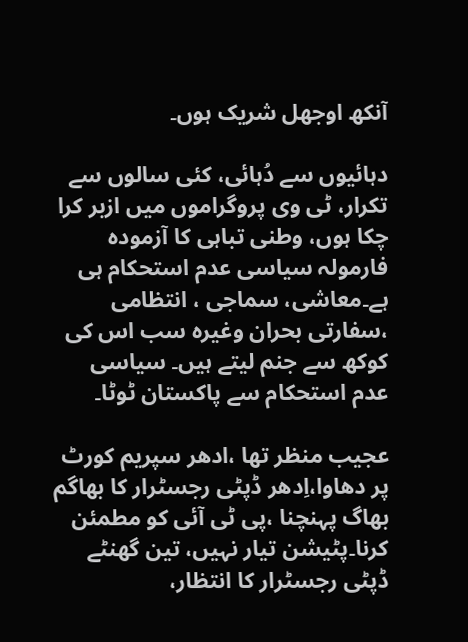آنکھ اوجھل شریک ہوں۔

دہائیوں سے دُہائی، کئی سالوں سے تکرار، ٹی وی پروگراموں میں ازبر کرا چکا ہوں، وطنی تباہی کا آزمودہ فارمولہ سیاسی عدم استحکام ہی ہے۔معاشی، سماجی ، انتظامی ،سفارتی بحران وغیرہ سب اس کی کوکھ سے جنم لیتے ہیں۔ سیاسی عدم استحکام سے پاکستان ٹوٹا۔

عجیب منظر تھا ،ادھر سپریم کورٹ پر دھاوا،اِدھر ڈپٹی رجسٹرار کا بھاگم بھاگ پہنچنا ،پی ٹی آئی کو مطمئن کرنا۔پٹیشن تیار نہیں، تین گھنٹے ڈپٹی رجسٹرار کا انتظار،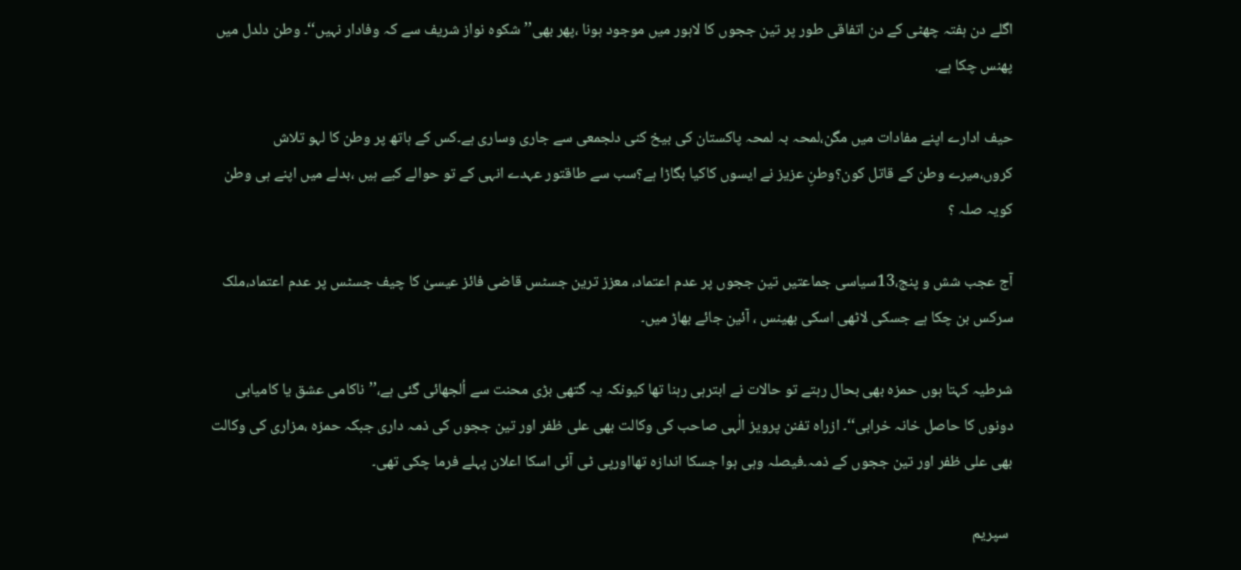اگلے دن ہفتہ چھٹی کے دن اتفاقی طور پر تین ججوں کا لاہور میں موجود ہونا ،پھر بھی’’ شکوہ نواز شریف سے کہ وفادار نہیں‘‘۔ وطن دلدل میں پھنس چکا ہے.

حیف ادارے اپنے مفادات میں مگن،لمحہ بہ لمحہ پاکستان کی بیخ کنی دلجمعی سے جاری وساری ہے۔کس کے ہاتھ پر وطن کا لہو تلاش کروں،میرے وطن کے قاتل کون؟وطنِ عزیز نے ایسوں کاکیا بگاڑا ہے؟سب سے طاقتور عہدے انہی کے تو حوالے کیے ہیں ،بدلے میں اپنے ہی وطن کویہ صلہ ؟

آج عجب شش و پنج،13سیاسی جماعتیں تین ججوں پر عدم اعتماد، معزز ترین جسٹس قاضی فائز عیسیٰ کا چیف جسٹس پر عدم اعتماد،ملک سرکس بن چکا ہے جسکی لاٹھی اسکی بھینس ، آئین جائے بھاڑ میں۔

شرطیہ کہتا ہوں حمزہ بھی بحال رہتے تو حالات نے ابترہی رہنا تھا کیونکہ یہ گتھی بڑی محنت سے اُلجھائی گئی ہے،’’ناکامی عشق یا کامیابی دونوں کا حاصل خانہ خرابی‘‘۔ ازراہ تفنن پرویز الٰہی صاحب کی وکالت بھی علی ظفر اور تین ججوں کی ذمہ داری جبکہ حمزہ ،مزاری کی وکالت بھی علی ظفر اور تین ججوں کے ذمہ۔فیصلہ وہی ہوا جسکا اندازہ تھااورپی ٹی آئی اسکا اعلان پہلے فرما چکی تھی۔

 سپریم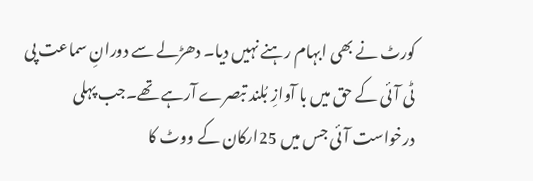کورٹ نے بھی ابہام رہنے نہیں دیا۔ دھڑلے سے دورانِ سماعت پی ٹی آئی کے حق میں با آوازِ بُلند تبصرے آرہے تھے۔جب پہلی درخواست آئی جس میں 25ارکان کے ووٹ کا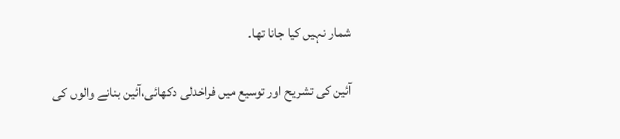شمار نہیں کیا جانا تھا۔

آئین کی تشریح اور توسیع میں فراخدلی دکھائی،آئین بنانے والوں کی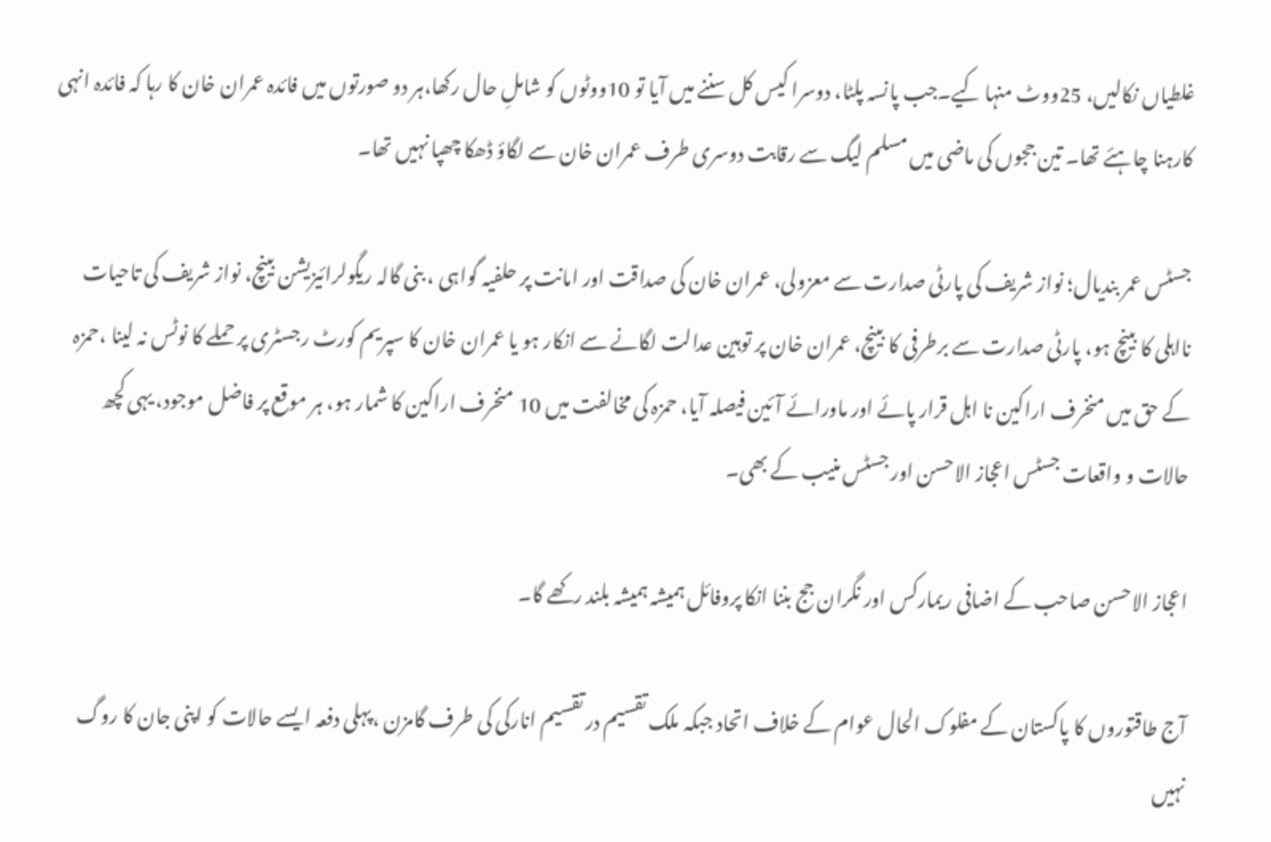غلطیاں نکالیں، 25ووٹ منہا کیے۔جب پانسہ پلٹا، دوسرا کیس کل سننے میں آیا تو 10ووٹوں کو شاملِ حال رکھا،ہر دو صورتوں میں فائدہ عمران خان کا رہا کہ فائدہ انہی کارہنا چاہئے تھا۔ تین ججوں کی ماضی میں مسلم لیگ سے رقابت دوسری طرف عمران خان سے لگاؤ ڈھکا چھپا نہیں تھا۔

جسٹس عمر بندیال؛ نواز شریف کی پارٹی صدارت سے معزولی، عمران خان کی صداقت اور امانت پر حلفیہ گواہی ، بنی گالہ ریگولرائیزیشن بینچ، نواز شریف کی تاحیات نااہلی کا بینچ ہو، پارٹی صدارت سے برطرفی کا بینچ، عمران خان پر توہین عدالت لگانے سے انکار ہو یا عمران خان کا سپریم کورٹ رجسٹری پر حملے کا نوٹس نہ لینا ،حمزہ کے حق میں منخرف اراکین نا اہل قرار پائے اور ماورائے آئین فیصلہ آیا، حمزہ کی مخالفت میں 10 منخرف اراکین کا شمار ہو، ہر موقع پر فاضل موجود، یہی کچھ حالات و واقعات جسٹس اعجاز الاحسن اور جسٹس منیب کے بھی۔

اعجاز الاحسن صاحب کے اضافی ریمارکس اور نگران جج بننا انکا پروفائل ہمیشہ ہمیشہ بلند رکھے گا۔

آج طاقتوروں کا پاکستان کے مفلوک الحال عوام کے خلاف اتحاد جبکہ ملک تقسیم در تقسیم انارکی کی طرف گامزن ،پہلی دفعہ ایسے حالات کو اپنی جان کا روگ نہیں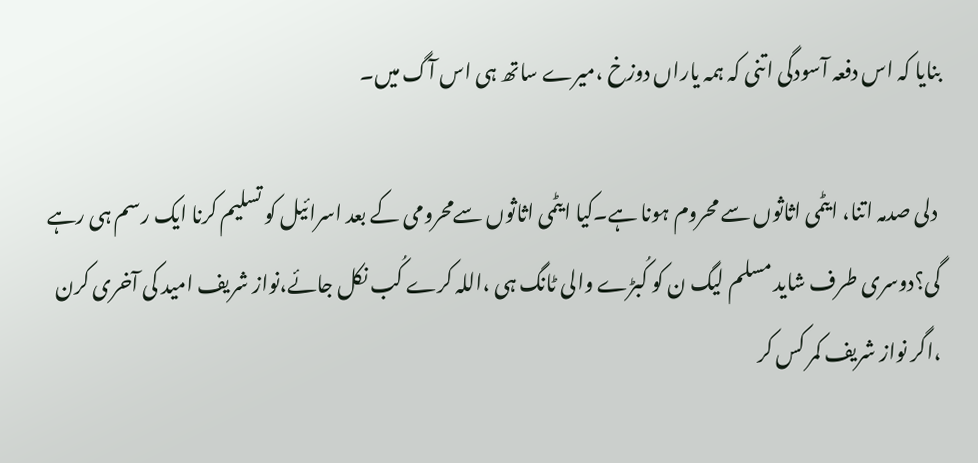بنایا کہ اس دفعہ آسودگی اتنی کہ ہمہ یاراں دوزخ ،میرے ساتھ ہی اس آگ میں۔

 دلی صدمہ اتنا، ایٹمی اثاثوں سے محروم ہونا ہے۔کیا ایٹمی اثاثوں سےمحرومی کے بعد اسرائیل کو تسلیم کرنا ایک رسم ہی رہے گی؟دوسری طرف شاید مسلم لیگ ن کو کُبڑے والی ٹانگ ہی ،اللہ کرے کُب نکل جائے،نواز شریف امید کی آخری کرن ،اگر نواز شریف کمر کس کر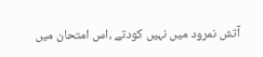آتش نمرود میں نہیں کودتے ،اس امتحان میں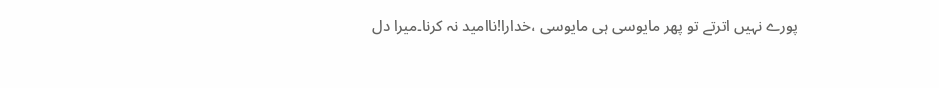پورے نہیں اترتے تو پھر مایوسی ہی مایوسی ،خدارا!ناامید نہ کرنا۔میرا دل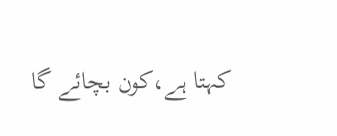کہتا ہے،کون بچائے گا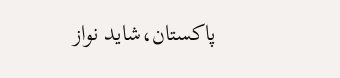پاکستان،شاید نواز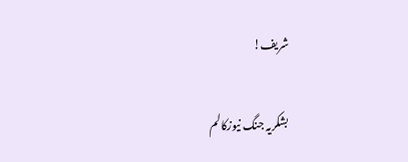شریف!

بشکریہ جنگ نیوزکالم